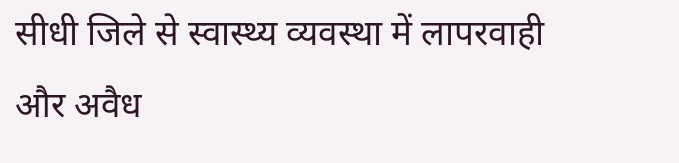सीधी जिले से स्वास्थ्य व्यवस्था में लापरवाही और अवैध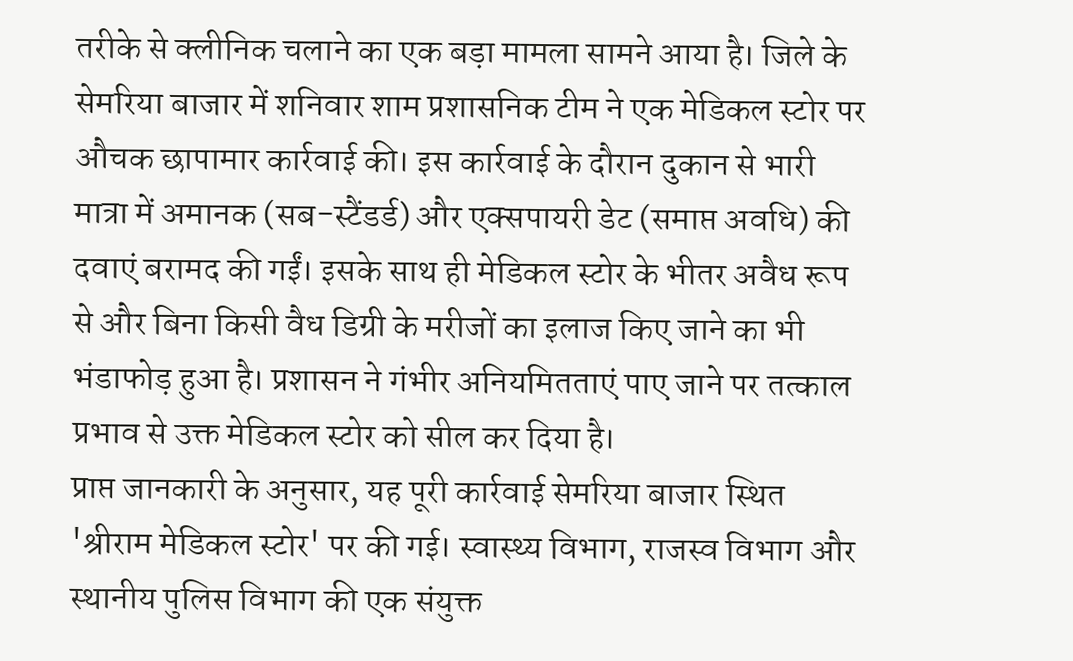तरीके से क्लीनिक चलाने का एक बड़ा मामला सामने आया है। जिले के सेमरिया बाजार में शनिवार शाम प्रशासनिक टीम ने एक मेडिकल स्टोर पर औचक छापामार कार्रवाई की। इस कार्रवाई के दौरान दुकान से भारी मात्रा में अमानक (सब-स्टैंडर्ड) और एक्सपायरी डेट (समाप्त अवधि) की दवाएं बरामद की गईं। इसके साथ ही मेडिकल स्टोर के भीतर अवैध रूप से और बिना किसी वैध डिग्री के मरीजों का इलाज किए जाने का भी भंडाफोड़ हुआ है। प्रशासन ने गंभीर अनियमितताएं पाए जाने पर तत्काल प्रभाव से उक्त मेडिकल स्टोर को सील कर दिया है।
प्राप्त जानकारी के अनुसार, यह पूरी कार्रवाई सेमरिया बाजार स्थित 'श्रीराम मेडिकल स्टोर' पर की गई। स्वास्थ्य विभाग, राजस्व विभाग और स्थानीय पुलिस विभाग की एक संयुक्त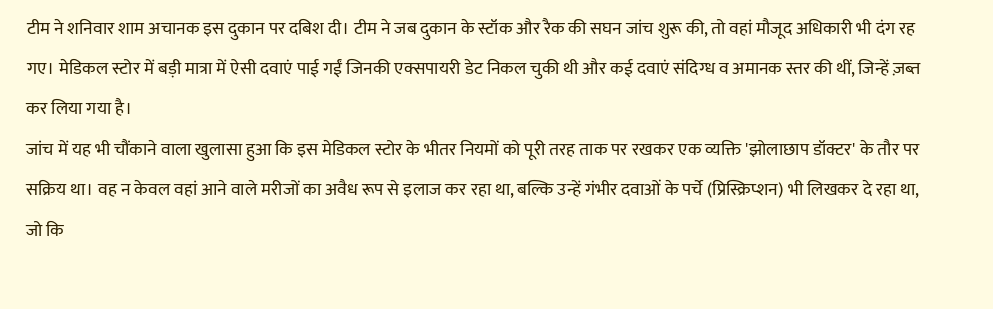टीम ने शनिवार शाम अचानक इस दुकान पर दबिश दी। टीम ने जब दुकान के स्टॉक और रैक की सघन जांच शुरू की, तो वहां मौजूद अधिकारी भी दंग रह गए। मेडिकल स्टोर में बड़ी मात्रा में ऐसी दवाएं पाई गईं जिनकी एक्सपायरी डेट निकल चुकी थी और कई दवाएं संदिग्ध व अमानक स्तर की थीं, जिन्हें ज़ब्त कर लिया गया है।
जांच में यह भी चौंकाने वाला खुलासा हुआ कि इस मेडिकल स्टोर के भीतर नियमों को पूरी तरह ताक पर रखकर एक व्यक्ति 'झोलाछाप डॉक्टर' के तौर पर सक्रिय था। वह न केवल वहां आने वाले मरीजों का अवैध रूप से इलाज कर रहा था, बल्कि उन्हें गंभीर दवाओं के पर्चे (प्रिस्क्रिप्शन) भी लिखकर दे रहा था, जो कि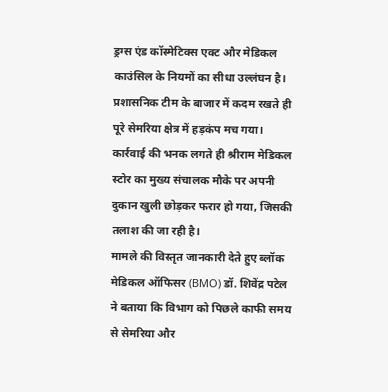ड्रग्स एंड कॉस्मेटिक्स एक्ट और मेडिकल काउंसिल के नियमों का सीधा उल्लंघन है। प्रशासनिक टीम के बाजार में कदम रखते ही पूरे सेमरिया क्षेत्र में हड़कंप मच गया। कार्रवाई की भनक लगते ही श्रीराम मेडिकल स्टोर का मुख्य संचालक मौके पर अपनी दुकान खुली छोड़कर फरार हो गया, जिसकी तलाश की जा रही है।
मामले की विस्तृत जानकारी देते हुए ब्लॉक मेडिकल ऑफिसर (BMO) डॉ. शिवेंद्र पटेल ने बताया कि विभाग को पिछले काफी समय से सेमरिया और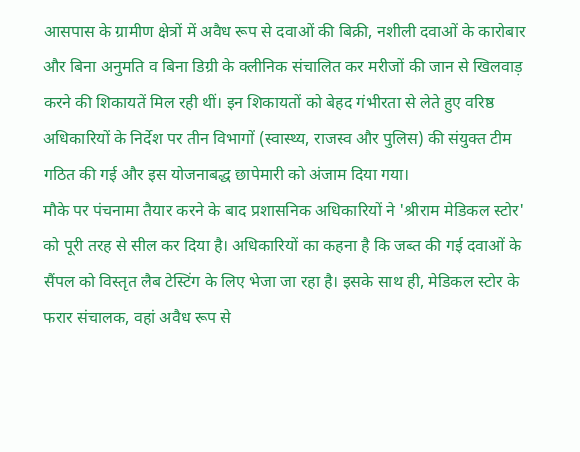आसपास के ग्रामीण क्षेत्रों में अवैध रूप से दवाओं की बिक्री, नशीली दवाओं के कारोबार और बिना अनुमति व बिना डिग्री के क्लीनिक संचालित कर मरीजों की जान से खिलवाड़ करने की शिकायतें मिल रही थीं। इन शिकायतों को बेहद गंभीरता से लेते हुए वरिष्ठ अधिकारियों के निर्देश पर तीन विभागों (स्वास्थ्य, राजस्व और पुलिस) की संयुक्त टीम गठित की गई और इस योजनाबद्ध छापेमारी को अंजाम दिया गया।
मौके पर पंचनामा तैयार करने के बाद प्रशासनिक अधिकारियों ने 'श्रीराम मेडिकल स्टोर' को पूरी तरह से सील कर दिया है। अधिकारियों का कहना है कि जब्त की गई दवाओं के सैंपल को विस्तृत लैब टेस्टिंग के लिए भेजा जा रहा है। इसके साथ ही, मेडिकल स्टोर के फरार संचालक, वहां अवैध रूप से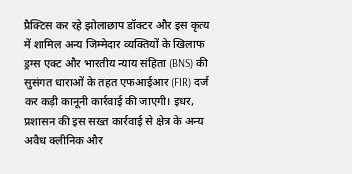प्रैक्टिस कर रहे झोलाछाप डॉक्टर और इस कृत्य में शामिल अन्य जिम्मेदार व्यक्तियों के खिलाफ ड्रग्स एक्ट और भारतीय न्याय संहिता (BNS) की सुसंगत धाराओं के तहत एफआईआर (FIR) दर्ज कर कड़ी कानूनी कार्रवाई की जाएगी। इधर, प्रशासन की इस सख्त कार्रवाई से क्षेत्र के अन्य अवैध क्लीनिक और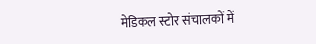मेडिकल स्टोर संचालकों में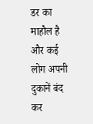डर का माहौल है और कई लोग अपनी दुकानें बंद कर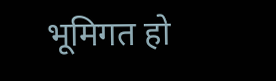भूमिगत हो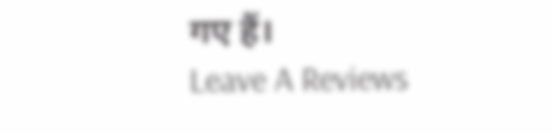गए हैं।
Leave A Reviews